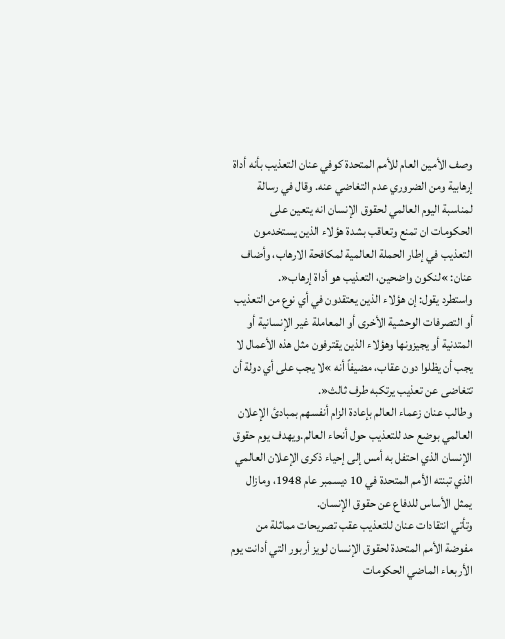وصف الأمين العام للأمم المتحدة كوفي عنان التعذيب بأنه أداة إرهابية ومن الضروري عدم التغاضي عنه. وقال في رسالة لمناسبة اليوم العالمي لحقوق الإنسان انه يتعين على الحكومات ان تمنع وتعاقب بشدة هؤلاء الذين يستخدمون التعذيب في إطار الحملة العالمية لمكافحة الارهاب، وأضاف عنان: »لنكون واضحين، التعذيب هو أداة إرهاب«.
واستطرد يقول: إن هؤلاء الذين يعتقدون في أي نوع من التعذيب أو التصرفات الوحشية الأخرى أو المعاملة غير الإنسانية أو المتدنية أو يجيزونها وهؤلاء الذين يقترفون مثل هذه الأعمال لا يجب أن يظلوا دون عقاب، مضيفاً أنه »لا يجب على أي دولة أن تتغاضى عن تعذيب يرتكبه طرف ثالث«.
وطالب عنان زعماء العالم بإعادة الزام أنفسهم بمبادئ الإعلان العالمي بوضع حد للتعذيب حول أنحاء العالم.ويهدف يوم حقوق الإنسان الذي احتفل به أمس إلى إحياء ذكرى الإعلان العالمي الذي تبنته الأمم المتحدة في 10 ديسمبر عام 1948، ومازال يمثل الأساس للدفاع عن حقوق الإنسان.
وتأتي انتقادات عنان للتعذيب عقب تصريحات مماثلة من مفوضة الأمم المتحدة لحقوق الإنسان لويز أربور التي أدانت يوم الأربعاء الماضي الحكومات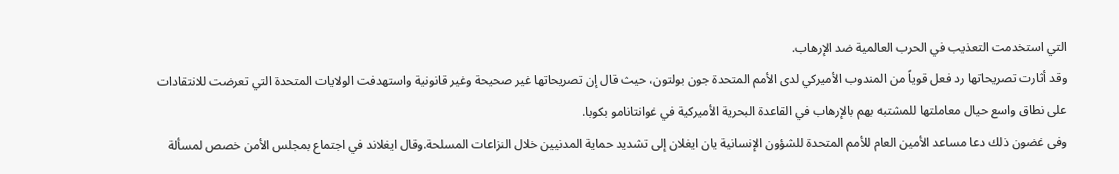التي استخدمت التعذيب في الحرب العالمية ضد الإرهاب.
وقد أثارت تصريحاتها رد فعل قوياً من المندوب الأميركي لدى الأمم المتحدة جون بولتون، حيث قال إن تصريحاتها غير صحيحة وغير قانونية واستهدفت الولايات المتحدة التي تعرضت للانتقادات على نطاق واسع حيال معاملتها للمشتبه بهم بالإرهاب في القاعدة البحرية الأميركية في غوانتانامو بكوبا.
وفى غضون ذلك دعا مساعد الأمين العام للأمم المتحدة للشؤون الإنسانية يان ايغلان إلى تشديد حماية المدنيين خلال النزاعات المسلحة.وقال ايغلاند في اجتماع بمجلس الأمن خصص لمسألة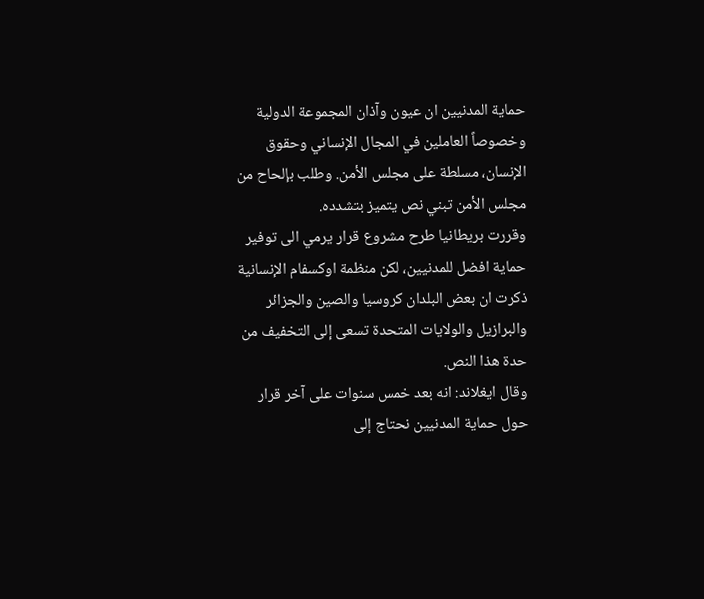حماية المدنيين ان عيون وآذان المجموعة الدولية وخصوصاً العاملين في المجال الإنساني وحقوق الإنسان، مسلطة على مجلس الأمن. وطلب بإلحاح من مجلس الأمن تبني نص يتميز بتشدده.
وقررت بريطانيا طرح مشروع قرار يرمي الى توفير حماية افضل للمدنيين، لكن منظمة اوكسفام الإنسانية ذكرت ان بعض البلدان كروسيا والصين والجزائر والبرازيل والولايات المتحدة تسعى إلى التخفيف من حدة هذا النص.
وقال ايغلاند: انه بعد خمس سنوات على آخر قرار حول حماية المدنيين نحتاج إلى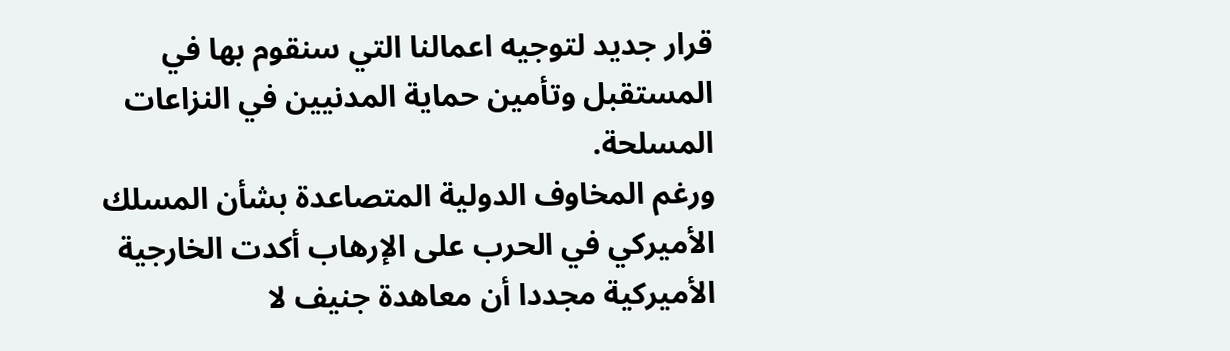قرار جديد لتوجيه اعمالنا التي سنقوم بها في المستقبل وتأمين حماية المدنيين في النزاعات المسلحة.
ورغم المخاوف الدولية المتصاعدة بشأن المسلك الأميركي في الحرب على الإرهاب أكدت الخارجية الأميركية مجددا أن معاهدة جنيف لا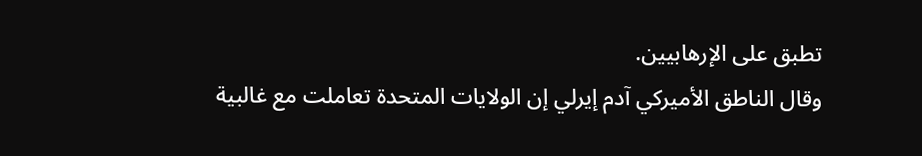تطبق على الإرهابيين.
وقال الناطق الأميركي آدم إيرلي إن الولايات المتحدة تعاملت مع غالبية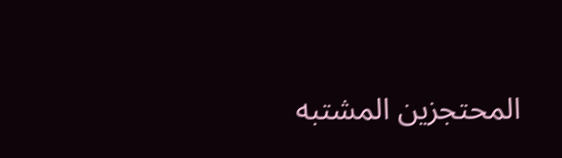المحتجزين المشتبه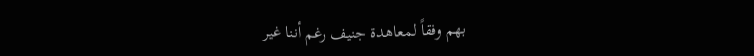بهم وفقاً لمعاهدة جنيف رغم أننا غير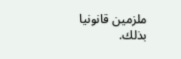ملزمين قانونيا بذلك.